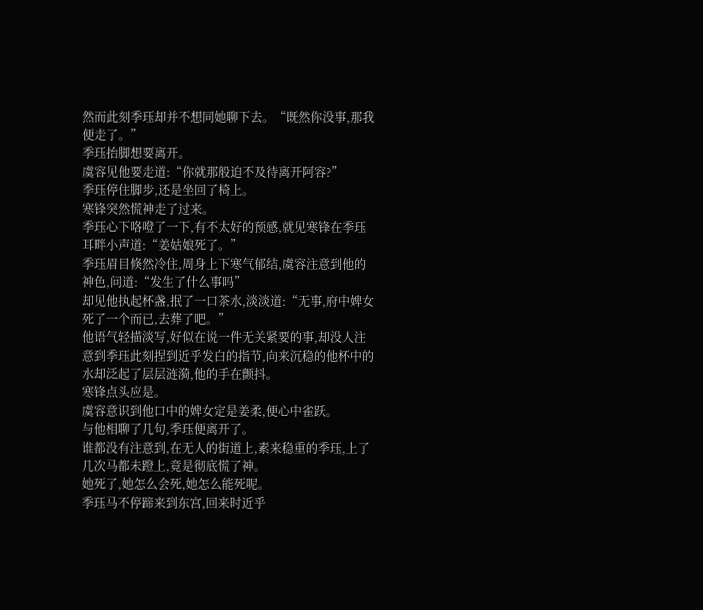然而此刻季珏却并不想同她聊下去。“既然你没事,那我便走了。”
季珏抬脚想要离开。
虞容见他要走道:“你就那般迫不及待离开阿容?”
季珏停住脚步,还是坐回了椅上。
寒锋突然慌神走了过来。
季珏心下咯噔了一下,有不太好的预感,就见寒锋在季珏耳畔小声道:“姜姑娘死了。”
季珏眉目倏然冷住,周身上下寒气郁结,虞容注意到他的神色,问道:“发生了什么事吗”
却见他执起杯盏,抿了一口茶水,淡淡道:“无事,府中婢女死了一个而已,去葬了吧。”
他语气轻描淡写,好似在说一件无关紧要的事,却没人注意到季珏此刻捏到近乎发白的指节,向来沉稳的他杯中的水却泛起了层层涟漪,他的手在颤抖。
寒锋点头应是。
虞容意识到他口中的婢女定是姜柔,便心中雀跃。
与他相聊了几句,季珏便离开了。
谁都没有注意到,在无人的街道上,素来稳重的季珏,上了几次马都未蹬上,竟是彻底慌了神。
她死了,她怎么会死,她怎么能死呢。
季珏马不停蹄来到东宫,回来时近乎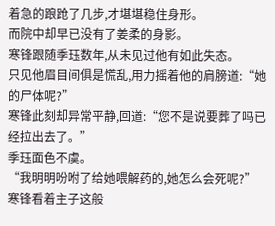着急的踉跄了几步,才堪堪稳住身形。
而院中却早已没有了姜柔的身影。
寒锋跟随季珏数年,从未见过他有如此失态。
只见他眉目间俱是慌乱,用力摇着他的肩膀道:“她的尸体呢?”
寒锋此刻却异常平静,回道:“您不是说要葬了吗已经拉出去了。”
季珏面色不虞。
“我明明吩咐了给她喂解药的,她怎么会死呢?”
寒锋看着主子这般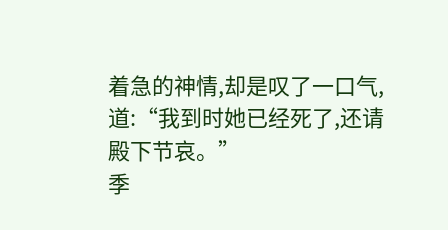着急的神情,却是叹了一口气,道:“我到时她已经死了,还请殿下节哀。”
季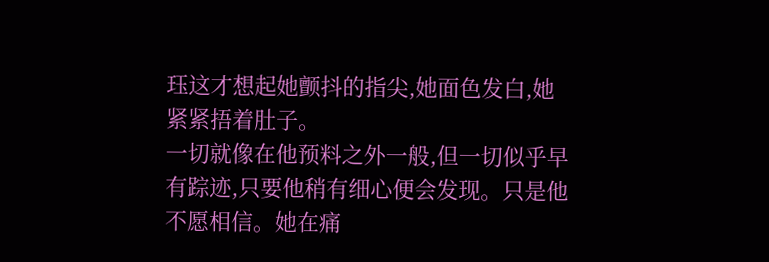珏这才想起她颤抖的指尖,她面色发白,她紧紧捂着肚子。
一切就像在他预料之外一般,但一切似乎早有踪迹,只要他稍有细心便会发现。只是他不愿相信。她在痛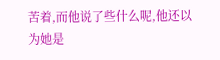苦着,而他说了些什么呢,他还以为她是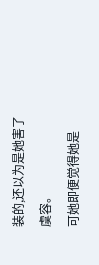装的,还以为是她害了虞容。
可她即便觉得她是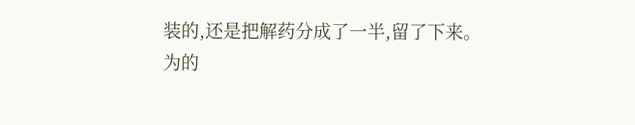装的,还是把解药分成了一半,留了下来。
为的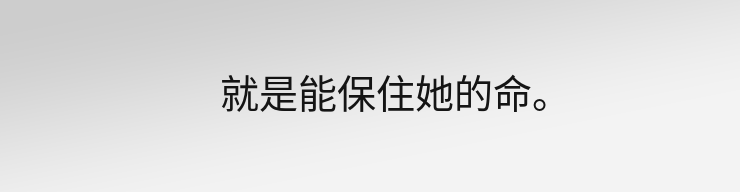就是能保住她的命。